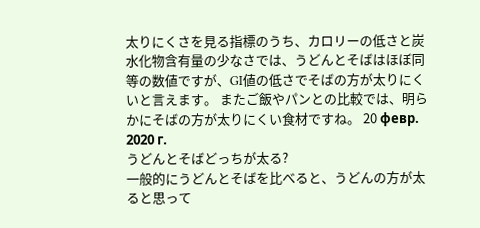太りにくさを見る指標のうち、カロリーの低さと炭水化物含有量の少なさでは、うどんとそばはほぼ同等の数値ですが、GI値の低さでそばの方が太りにくいと言えます。 またご飯やパンとの比較では、明らかにそばの方が太りにくい食材ですね。 20 февр. 2020 г.
うどんとそばどっちが太る?
一般的にうどんとそばを比べると、うどんの方が太ると思って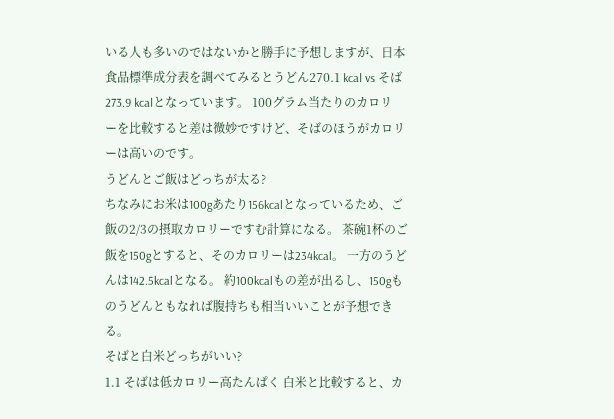いる人も多いのではないかと勝手に予想しますが、日本食品標準成分表を調べてみるとうどん270.1 kcal vs そば273.9 kcalとなっています。 100グラム当たりのカロリーを比較すると差は微妙ですけど、そばのほうがカロリーは高いのです。
うどんとご飯はどっちが太る?
ちなみにお米は100gあたり156kcalとなっているため、ご飯の2/3の摂取カロリーですむ計算になる。 茶碗1杯のご飯を150gとすると、そのカロリーは234kcal。 一方のうどんは142.5kcalとなる。 約100kcalもの差が出るし、150gものうどんともなれば腹持ちも相当いいことが予想できる。
そばと白米どっちがいい?
1.1 そばは低カロリー高たんぱく 白米と比較すると、カ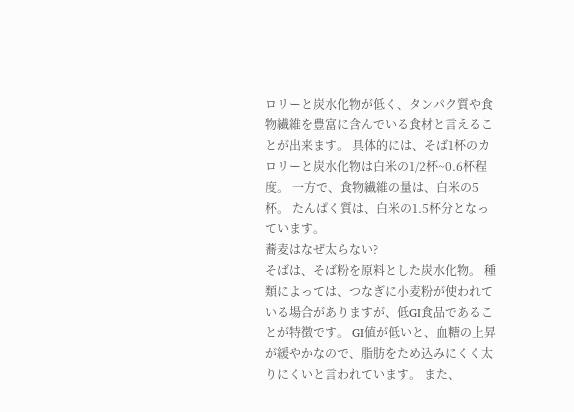ロリーと炭水化物が低く、タンパク質や食物繊維を豊富に含んでいる食材と言えることが出来ます。 具体的には、そば1杯のカロリーと炭水化物は白米の1/2杯~0.6杯程度。 一方で、食物繊維の量は、白米の5杯。 たんぱく質は、白米の1.5杯分となっています。
蕎麦はなぜ太らない?
そばは、そば粉を原料とした炭水化物。 種類によっては、つなぎに小麦粉が使われている場合がありますが、低GI食品であることが特徴です。 GI値が低いと、血糖の上昇が緩やかなので、脂肪をため込みにくく太りにくいと言われています。 また、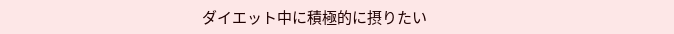ダイエット中に積極的に摂りたい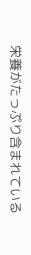栄養がたっぷり含まれている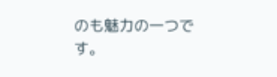のも魅力の一つです。